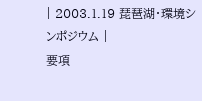| 2003.1.19 琵琶湖・環境シンポジウム |
要項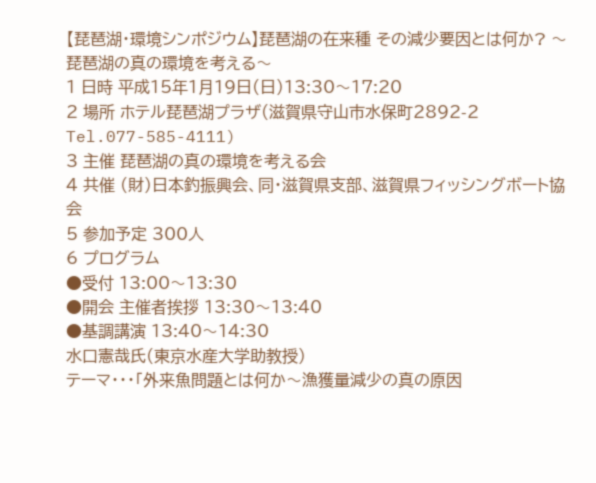【琵琶湖・環境シンポジウム】琵琶湖の在来種 その減少要因とは何か? 〜琵琶湖の真の環境を考える〜
1 日時 平成15年1月19日(日)13:30〜17:20
2 場所 ホテル琵琶湖プラザ(滋賀県守山市水保町2892-2 Tel.077-585-4111)
3 主催 琵琶湖の真の環境を考える会
4 共催 (財)日本釣振興会、同・滋賀県支部、滋賀県フィッシングボート協会
5 参加予定 300人
6 プログラム
●受付 13:00〜13:30
●開会 主催者挨拶 13:30〜13:40
●基調講演 13:40〜14:30
水口憲哉氏(東京水産大学助教授)
テーマ・・・「外来魚問題とは何か〜漁獲量減少の真の原因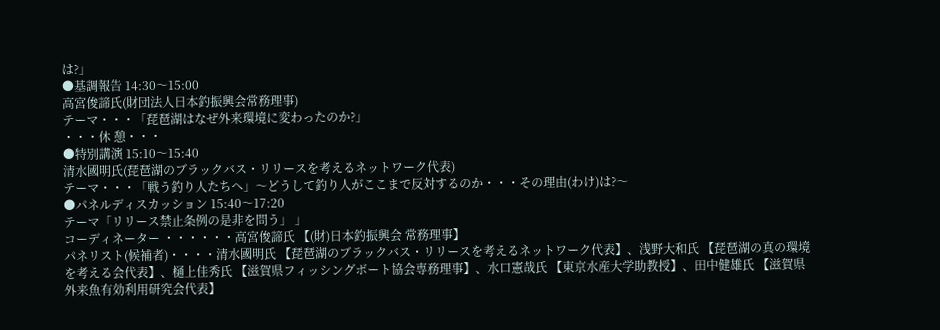は?」
●基調報告 14:30〜15:00
高宮俊諦氏(財団法人日本釣振興会常務理事)
テーマ・・・「琵琶湖はなぜ外来環境に変わったのか?」
・・・休 憩・・・
●特別講演 15:10〜15:40
清水國明氏(琵琶湖のブラックバス・リリースを考えるネットワーク代表)
テーマ・・・「戦う釣り人たちへ」〜どうして釣り人がここまで反対するのか・・・その理由(わけ)は?〜
●パネルディスカッション 15:40〜17:20
テーマ「リリース禁止条例の是非を問う」 」
コーディネーター ・・・・・・高宮俊諦氏 【(財)日本釣振興会 常務理事】
パネリスト(候補者)・・・・清水國明氏 【琵琶湖のブラックバス・リリースを考えるネットワーク代表】、浅野大和氏 【琵琶湖の真の環境を考える会代表】、樋上佳秀氏 【滋賀県フィッシングボート協会専務理事】、水口憲哉氏 【東京水産大学助教授】、田中健雄氏 【滋賀県外来魚有効利用研究会代表】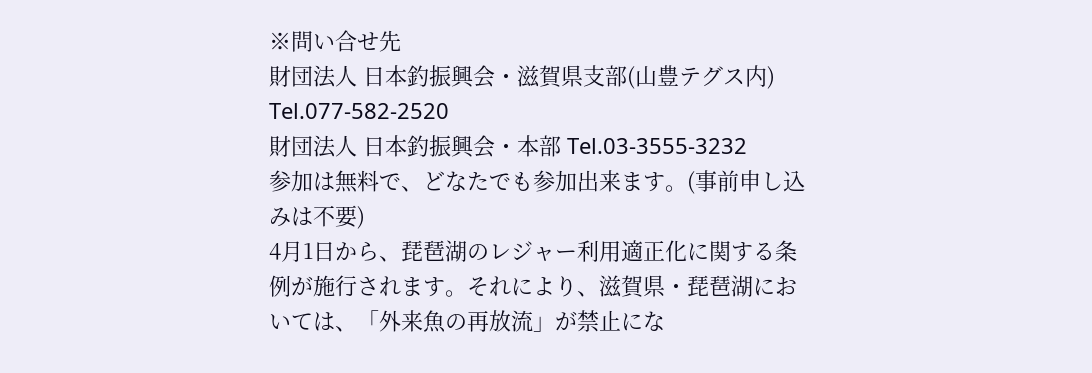※問い合せ先
財団法人 日本釣振興会・滋賀県支部(山豊テグス内) Tel.077-582-2520
財団法人 日本釣振興会・本部 Tel.03-3555-3232
参加は無料で、どなたでも参加出来ます。(事前申し込みは不要)
4月1日から、琵琶湖のレジャー利用適正化に関する条例が施行されます。それにより、滋賀県・琵琶湖においては、「外来魚の再放流」が禁止にな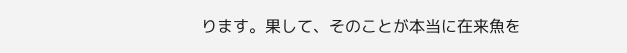ります。果して、そのことが本当に在来魚を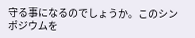守る事になるのでしょうか。このシンポジウムを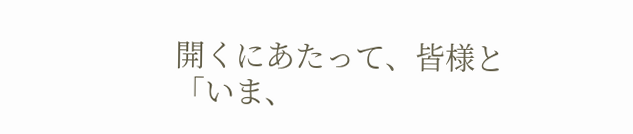開くにあたって、皆様と「いま、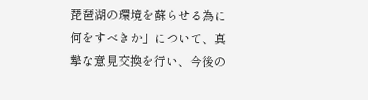琵琶湖の環境を蘇らせる為に何をすべきか」について、真摯な意見交換を行い、今後の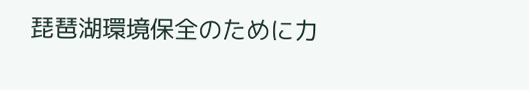琵琶湖環境保全のために力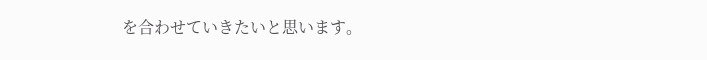を合わせていきたいと思います。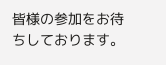皆様の参加をお待ちしております。